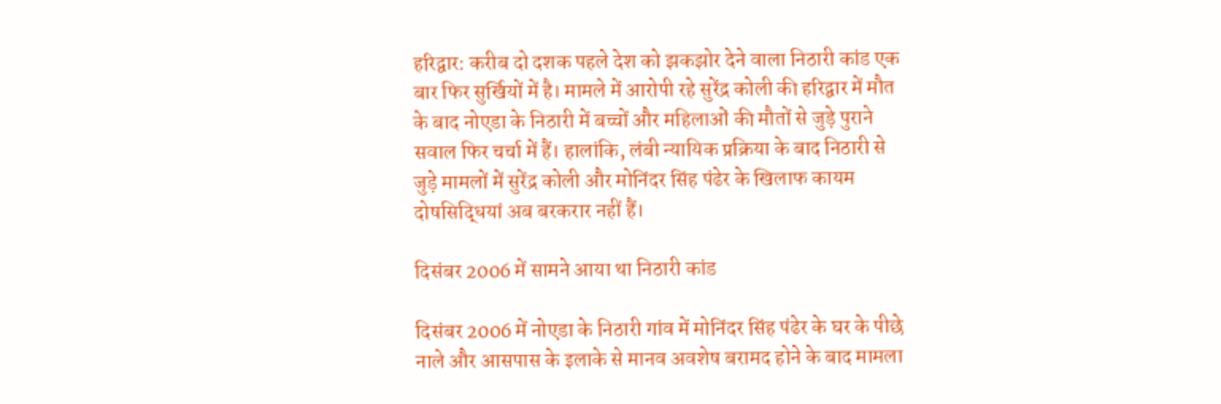हरिद्वार: करीब दो दशक पहले देश को झकझोर देने वाला निठारी कांड एक बार फिर सुर्खियों में है। मामले में आरोपी रहे सुरेंद्र कोली की हरिद्वार में मौत के बाद नोएडा के निठारी में बच्चों और महिलाओं की मौतों से जुड़े पुराने सवाल फिर चर्चा में हैं। हालांकि, लंबी न्यायिक प्रक्रिया के बाद निठारी से जुड़े मामलों में सुरेंद्र कोली और मोनिंदर सिंह पंढेर के खिलाफ कायम दोषसिद्धियां अब बरकरार नहीं हैं।

दिसंबर 2006 में सामने आया था निठारी कांड

दिसंबर 2006 में नोएडा के निठारी गांव में मोनिंदर सिंह पंढेर के घर के पीछे नाले और आसपास के इलाके से मानव अवशेष बरामद होने के बाद मामला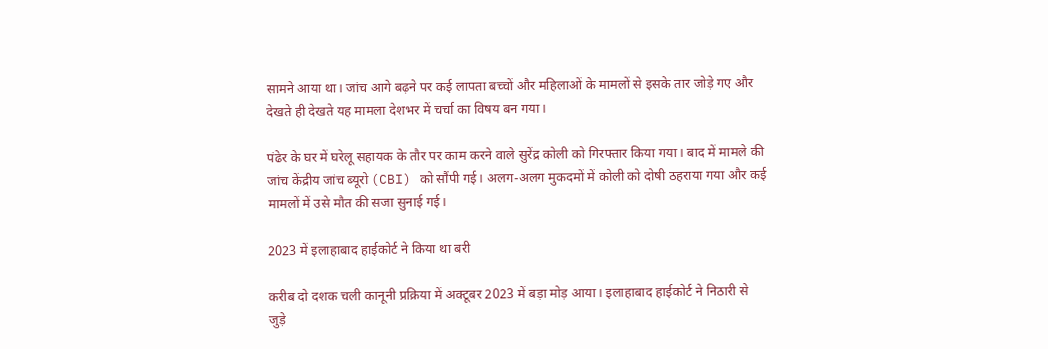सामने आया था। जांच आगे बढ़ने पर कई लापता बच्चों और महिलाओं के मामलों से इसके तार जोड़े गए और देखते ही देखते यह मामला देशभर में चर्चा का विषय बन गया।

पंढेर के घर में घरेलू सहायक के तौर पर काम करने वाले सुरेंद्र कोली को गिरफ्तार किया गया। बाद में मामले की जांच केंद्रीय जांच ब्यूरो (CBI) को सौंपी गई। अलग-अलग मुकदमों में कोली को दोषी ठहराया गया और कई मामलों में उसे मौत की सजा सुनाई गई।

2023 में इलाहाबाद हाईकोर्ट ने किया था बरी

करीब दो दशक चली कानूनी प्रक्रिया में अक्टूबर 2023 में बड़ा मोड़ आया। इलाहाबाद हाईकोर्ट ने निठारी से जुड़े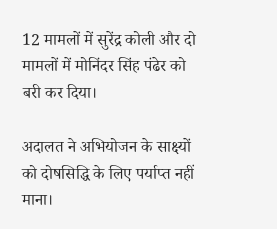12 मामलों में सुरेंद्र कोली और दो मामलों में मोनिंदर सिंह पंढेर को बरी कर दिया।

अदालत ने अभियोजन के साक्ष्यों को दोषसिद्धि के लिए पर्याप्त नहीं माना।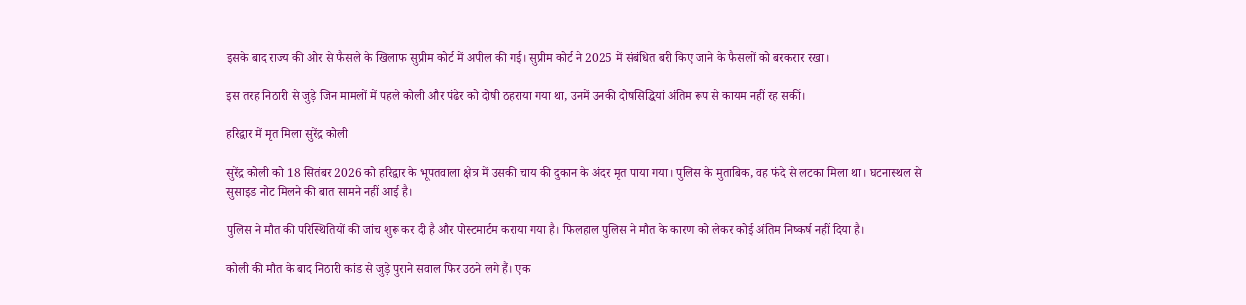इसके बाद राज्य की ओर से फैसले के खिलाफ सुप्रीम कोर्ट में अपील की गई। सुप्रीम कोर्ट ने 2025 में संबंधित बरी किए जाने के फैसलों को बरकरार रखा।

इस तरह निठारी से जुड़े जिन मामलों में पहले कोली और पंढेर को दोषी ठहराया गया था, उनमें उनकी दोषसिद्धियां अंतिम रूप से कायम नहीं रह सकीं।

हरिद्वार में मृत मिला सुरेंद्र कोली

सुरेंद्र कोली को 18 सितंबर 2026 को हरिद्वार के भूपतवाला क्षेत्र में उसकी चाय की दुकान के अंदर मृत पाया गया। पुलिस के मुताबिक, वह फंदे से लटका मिला था। घटनास्थल से सुसाइड नोट मिलने की बात सामने नहीं आई है।

पुलिस ने मौत की परिस्थितियों की जांच शुरू कर दी है और पोस्टमार्टम कराया गया है। फिलहाल पुलिस ने मौत के कारण को लेकर कोई अंतिम निष्कर्ष नहीं दिया है।

कोली की मौत के बाद निठारी कांड से जुड़े पुराने सवाल फिर उठने लगे हैं। एक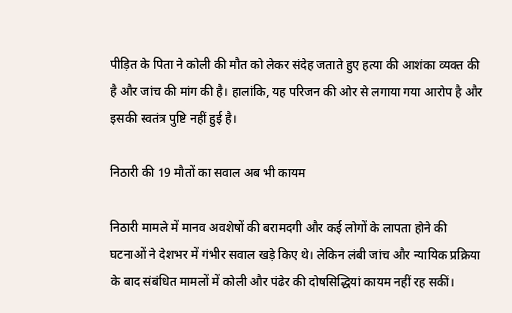पीड़ित के पिता ने कोली की मौत को लेकर संदेह जताते हुए हत्या की आशंका व्यक्त की है और जांच की मांग की है। हालांकि, यह परिजन की ओर से लगाया गया आरोप है और इसकी स्वतंत्र पुष्टि नहीं हुई है।

निठारी की 19 मौतों का सवाल अब भी कायम

निठारी मामले में मानव अवशेषों की बरामदगी और कई लोगों के लापता होने की घटनाओं ने देशभर में गंभीर सवाल खड़े किए थे। लेकिन लंबी जांच और न्यायिक प्रक्रिया के बाद संबंधित मामलों में कोली और पंढेर की दोषसिद्धियां कायम नहीं रह सकीं।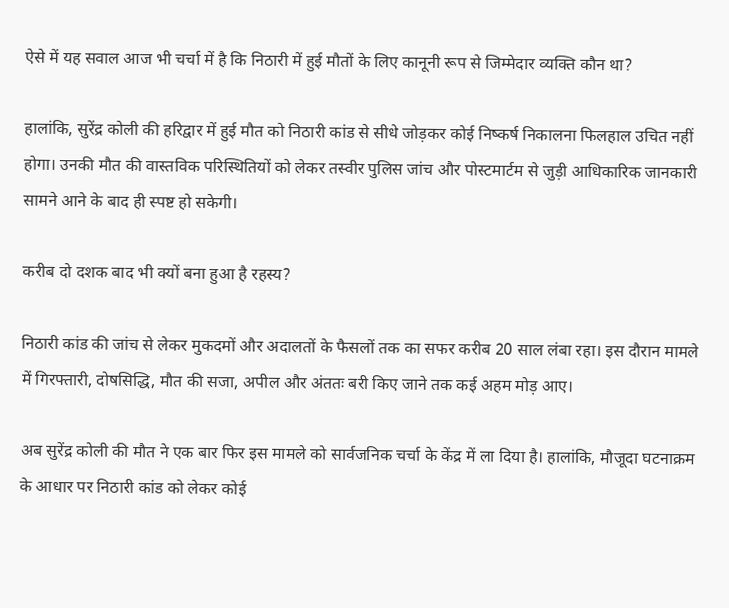ऐसे में यह सवाल आज भी चर्चा में है कि निठारी में हुई मौतों के लिए कानूनी रूप से जिम्मेदार व्यक्ति कौन था?

हालांकि, सुरेंद्र कोली की हरिद्वार में हुई मौत को निठारी कांड से सीधे जोड़कर कोई निष्कर्ष निकालना फिलहाल उचित नहीं होगा। उनकी मौत की वास्तविक परिस्थितियों को लेकर तस्वीर पुलिस जांच और पोस्टमार्टम से जुड़ी आधिकारिक जानकारी सामने आने के बाद ही स्पष्ट हो सकेगी।

करीब दो दशक बाद भी क्यों बना हुआ है रहस्य?

निठारी कांड की जांच से लेकर मुकदमों और अदालतों के फैसलों तक का सफर करीब 20 साल लंबा रहा। इस दौरान मामले में गिरफ्तारी, दोषसिद्धि, मौत की सजा, अपील और अंततः बरी किए जाने तक कई अहम मोड़ आए।

अब सुरेंद्र कोली की मौत ने एक बार फिर इस मामले को सार्वजनिक चर्चा के केंद्र में ला दिया है। हालांकि, मौजूदा घटनाक्रम के आधार पर निठारी कांड को लेकर कोई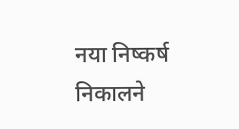नया निष्कर्ष निकालने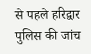से पहले हरिद्वार पुलिस की जांच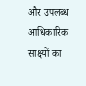और उपलब्ध आधिकारिक साक्ष्यों का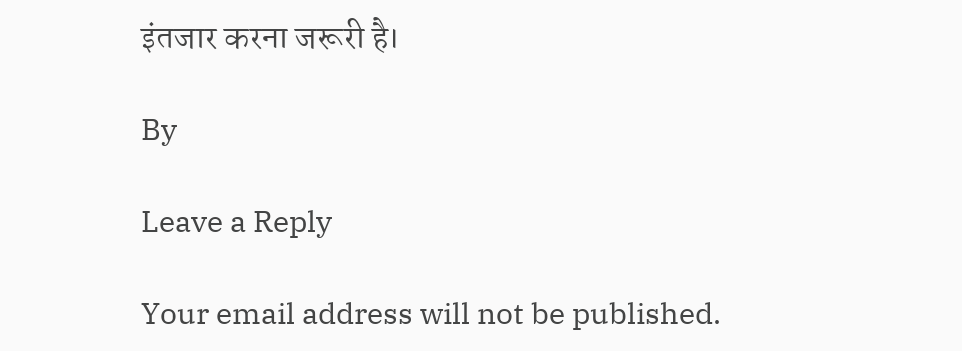इंतजार करना जरूरी है।

By

Leave a Reply

Your email address will not be published.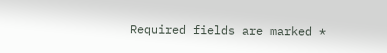Required fields are marked *